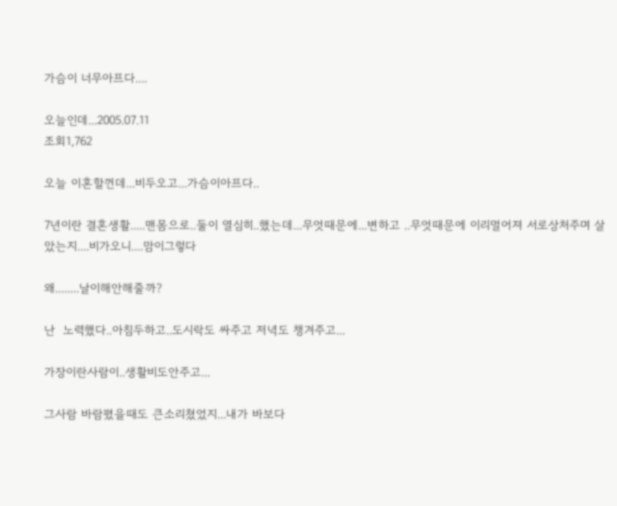가슴이 너무아프다....

오늘인데...2005.07.11
조회1,762

오늘 이혼할껀데...비두오고...가슴이아프다..

7년이란 결혼생활.....맨몸으로..둘이 열심히..했는데...무엇때문에...변하고 ..무엇때문에 이리멀어져 서로상처주며 살았는지....비가오니....맘이그렇다

왜........날이해안해줄까?

난  노력했다..아침두하고..도시락도 싸주고 저녁도 챙겨주고...

가장이란사람이..생활비도안주고...

그사람 바람폈을때도 큰소리쳤었지...내가 바보다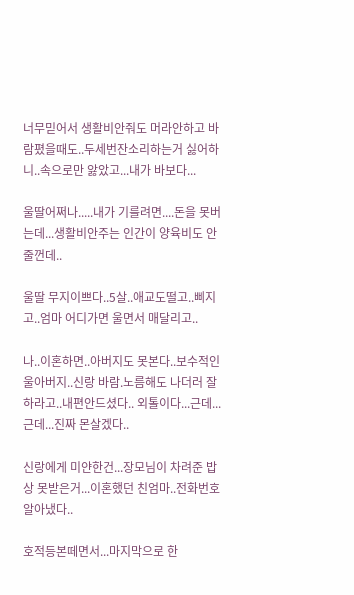너무믿어서 생활비안줘도 머라안하고 바람폈을때도..두세번잔소리하는거 싫어하니..속으로만 앓았고...내가 바보다...

울딸어쩌나.....내가 기를려면....돈을 못버는데...생활비안주는 인간이 양육비도 안줄껀데..

울딸 무지이쁘다..5살..애교도떨고..삐지고..엄마 어디가면 울면서 매달리고..

나..이혼하면..아버지도 못본다..보수적인 울아버지..신랑 바람.노름해도 나더러 잘하라고..내편안드셨다.. 외톨이다...근데...근데...진짜 몬살겠다..

신랑에게 미얀한건...장모님이 차려준 밥상 못받은거...이혼했던 친엄마..전화번호알아냈다..

호적등본떼면서...마지막으로 한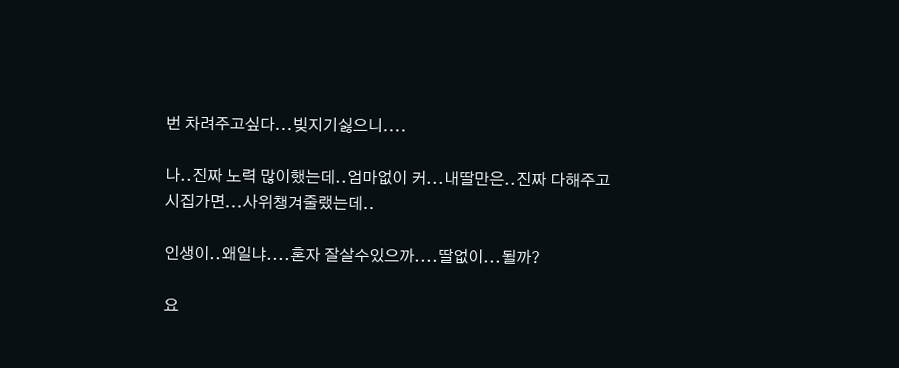번 차려주고싶다...빚지기싫으니....

나..진짜 노력 많이했는데..엄마없이 커...내딸만은..진짜 다해주고 시집가면...사위챙겨줄랬는데..

인생이..왜일냐....혼자 잘살수있으까....딸없이...될까?

요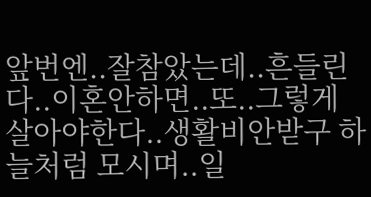앞번엔..잘참았는데..흔들린다..이혼안하면..또..그렇게 살아야한다..생활비안받구 하늘처럼 모시며..일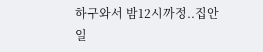하구와서 밤12시까정..집안일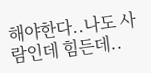해야한다..나도 사람인데 힘든데..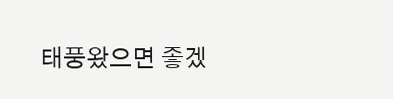태풍왔으면 좋겠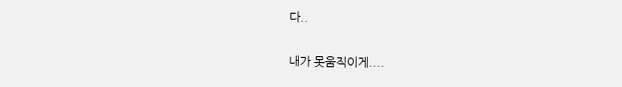다..

내가 못움직이게....